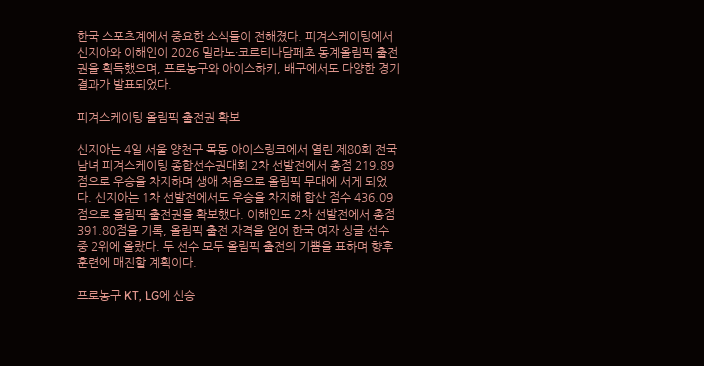한국 스포츠계에서 중요한 소식들이 전해졌다. 피겨스케이팅에서 신지아와 이해인이 2026 밀라노·코르티나담페초 동계올림픽 출전권을 획득했으며, 프로농구와 아이스하키, 배구에서도 다양한 경기 결과가 발표되었다.

피겨스케이팅 올림픽 출전권 확보

신지아는 4일 서울 양천구 목동 아이스링크에서 열린 제80회 전국남녀 피겨스케이팅 종합선수권대회 2차 선발전에서 총점 219.89점으로 우승을 차지하며 생애 처음으로 올림픽 무대에 서게 되었다. 신지아는 1차 선발전에서도 우승을 차지해 합산 점수 436.09점으로 올림픽 출전권을 확보했다. 이해인도 2차 선발전에서 총점 391.80점을 기록, 올림픽 출전 자격을 얻어 한국 여자 싱글 선수 중 2위에 올랐다. 두 선수 모두 올림픽 출전의 기쁨을 표하며 향후 훈련에 매진할 계획이다.

프로농구 KT, LG에 신승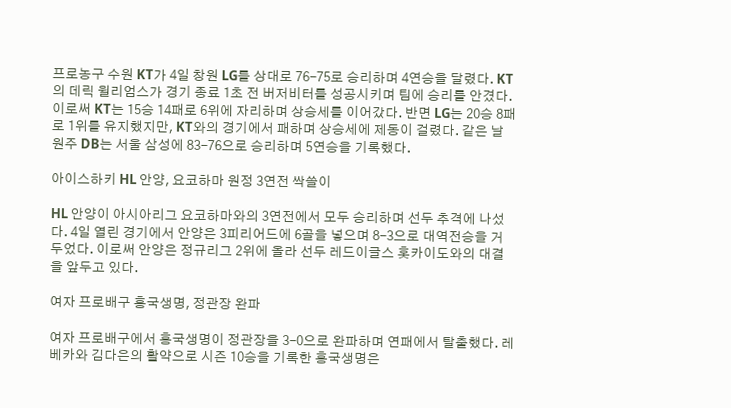프로농구 수원 KT가 4일 창원 LG를 상대로 76-75로 승리하며 4연승을 달렸다. KT의 데릭 윌리엄스가 경기 종료 1초 전 버저비터를 성공시키며 팀에 승리를 안겼다. 이로써 KT는 15승 14패로 6위에 자리하며 상승세를 이어갔다. 반면 LG는 20승 8패로 1위를 유지했지만, KT와의 경기에서 패하며 상승세에 제동이 걸렸다. 같은 날 원주 DB는 서울 삼성에 83-76으로 승리하며 5연승을 기록했다.

아이스하키 HL 안양, 요코하마 원정 3연전 싹쓸이

HL 안양이 아시아리그 요코하마와의 3연전에서 모두 승리하며 선두 추격에 나섰다. 4일 열린 경기에서 안양은 3피리어드에 6골을 넣으며 8-3으로 대역전승을 거두었다. 이로써 안양은 정규리그 2위에 올라 선두 레드이글스 홋카이도와의 대결을 앞두고 있다.

여자 프로배구 흥국생명, 정관장 완파

여자 프로배구에서 흥국생명이 정관장을 3-0으로 완파하며 연패에서 탈출했다. 레베카와 김다은의 활약으로 시즌 10승을 기록한 흥국생명은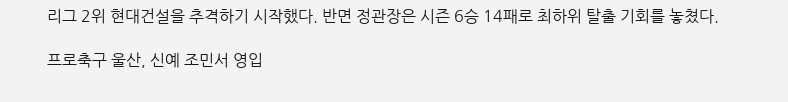리그 2위 현대건설을 추격하기 시작했다. 반면 정관장은 시즌 6승 14패로 최하위 탈출 기회를 놓쳤다.

프로축구 울산, 신예 조민서 영입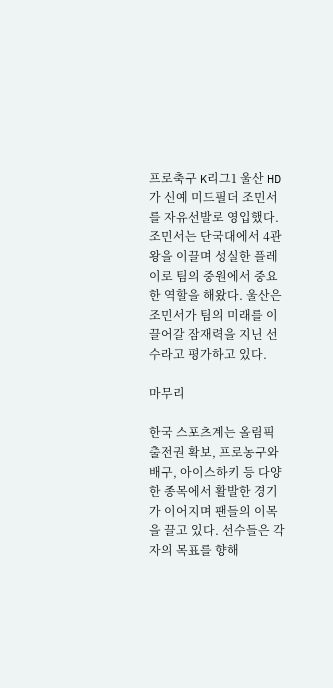프로축구 K리그1 울산 HD가 신예 미드필더 조민서를 자유선발로 영입했다. 조민서는 단국대에서 4관왕을 이끌며 성실한 플레이로 팀의 중원에서 중요한 역할을 해왔다. 울산은 조민서가 팀의 미래를 이끌어갈 잠재력을 지닌 선수라고 평가하고 있다.

마무리

한국 스포츠계는 올림픽 출전권 확보, 프로농구와 배구, 아이스하키 등 다양한 종목에서 활발한 경기가 이어지며 팬들의 이목을 끌고 있다. 선수들은 각자의 목표를 향해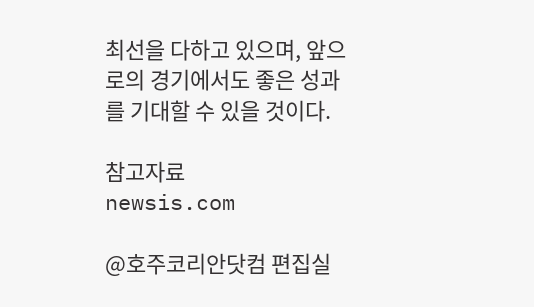최선을 다하고 있으며, 앞으로의 경기에서도 좋은 성과를 기대할 수 있을 것이다.

참고자료
newsis.com

@호주코리안닷컴 편집실